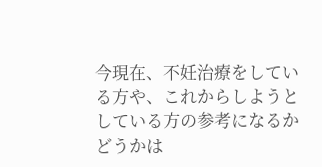今現在、不妊治療をしている方や、これからしようとしている方の参考になるかどうかは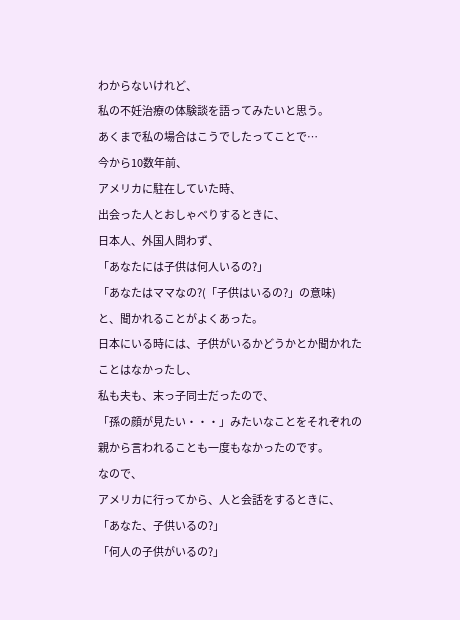わからないけれど、
私の不妊治療の体験談を語ってみたいと思う。
あくまで私の場合はこうでしたってことで…
今から10数年前、
アメリカに駐在していた時、
出会った人とおしゃべりするときに、
日本人、外国人問わず、
「あなたには子供は何人いるの?」
「あなたはママなの?(「子供はいるの?」の意味)
と、聞かれることがよくあった。
日本にいる時には、子供がいるかどうかとか聞かれたことはなかったし、
私も夫も、末っ子同士だったので、
「孫の顔が見たい・・・」みたいなことをそれぞれの親から言われることも一度もなかったのです。
なので、
アメリカに行ってから、人と会話をするときに、
「あなた、子供いるの?」
「何人の子供がいるの?」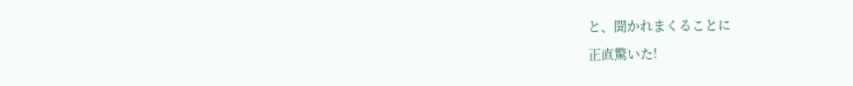と、聞かれまくることに
正直驚いた!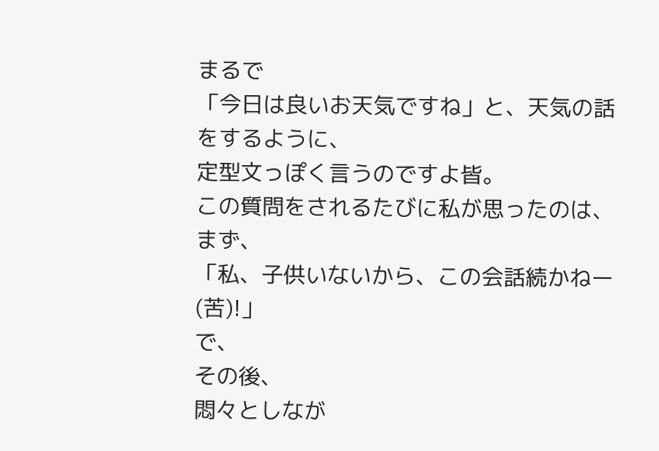まるで
「今日は良いお天気ですね」と、天気の話をするように、
定型文っぽく言うのですよ皆。
この質問をされるたびに私が思ったのは、
まず、
「私、子供いないから、この会話続かねー(苦)!」
で、
その後、
悶々としなが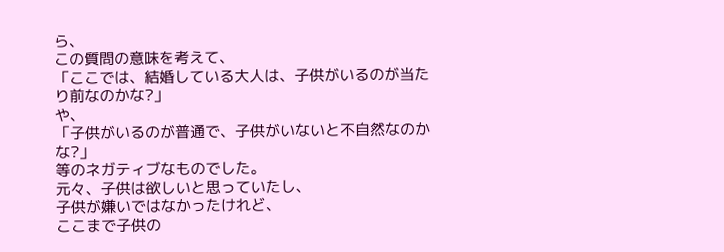ら、
この質問の意味を考えて、
「ここでは、結婚している大人は、子供がいるのが当たり前なのかな?」
や、
「子供がいるのが普通で、子供がいないと不自然なのかな?」
等のネガティブなものでした。
元々、子供は欲しいと思っていたし、
子供が嫌いではなかったけれど、
ここまで子供の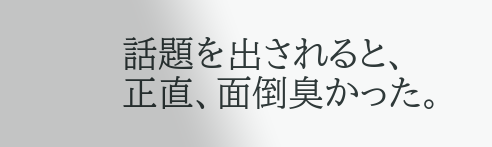話題を出されると、
正直、面倒臭かった。